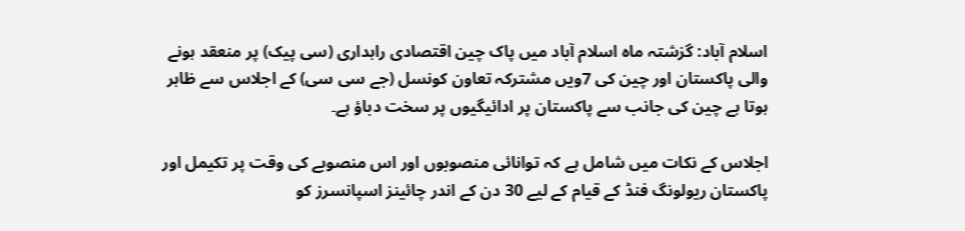اسلام آباد: گزشتہ ماہ اسلام آباد میں پاک چین اقتصادی راہداری (سی پیک) پر منعقد ہونے والی پاکستان اور چین کی 7ویں مشترکہ تعاون کونسل (جے سی سی) کے اجلاس سے ظاہر ہوتا ہے چین کی جانب سے پاکستان پر ادائیگیوں پر سخت دباؤ ہے۔

اجلاس کے نکات میں شامل ہے کہ توانائی منصوبوں اور اس منصوبے کی وقت پر تکیمل اور پاکستان ریولونگ فنڈ کے قیام کے لیے 30 دن کے اندر چائینز اسپانسرز کو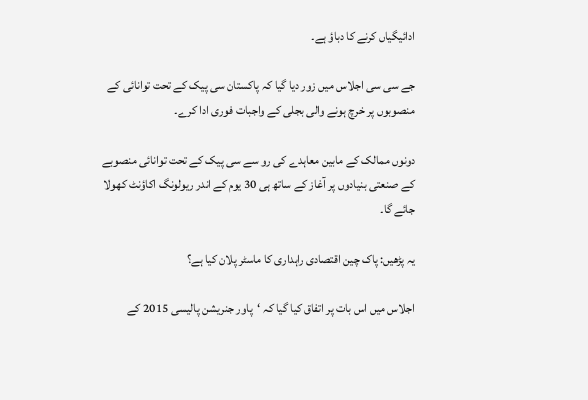ادائیگیاں کرنے کا دباؤ ہے۔

جے سی سی اجلاس میں زور دیا گیا کہ پاکستان سی پیک کے تحت توانائی کے منصوبوں پر خرچ ہونے والی بجلی کے واجبات فوری ادا کرے۔

دونوں ممالک کے مابین معاہدے کی رو سے سی پیک کے تحت توانائی منصوبے کے صنعتی بنیادوں پر آغاز کے ساتھ ہی 30 یوم کے اندر ریولونگ اکاؤنٹ کھولا جائے گا۔

یہ پڑھیں: پاک چین اقتصادی راہداری کا ماسٹر پلان کیا ہے؟

اجلاس میں اس بات پر اتفاق کیا گیا کہ ‘پاور جنریشن پالیسی 2015 کے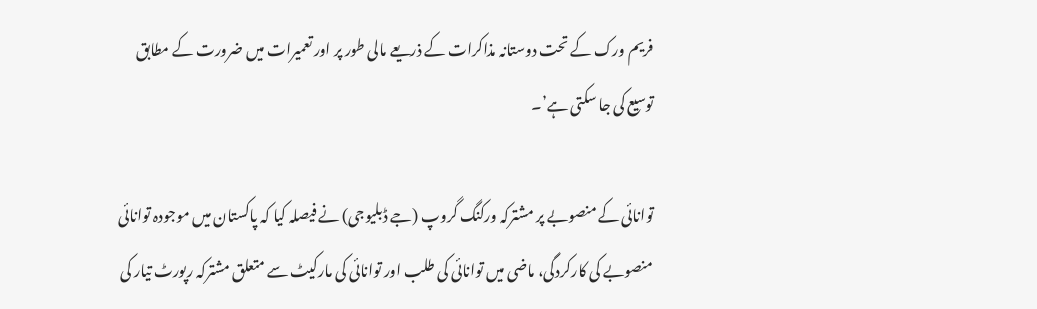فریم ورک کے تحت دوستانہ مذاکرات کے ذریعے مالی طور پر اور تعمیرات میں ضرورت کے مطابق توسیع کی جا سکتی ہے’۔

توانائی کے منصوبے پر مشترکہ ورکنگ گروپ (جے ڈبلیوجی) نے فیصلہ کیا کہ پاکستان میں موجودہ توانائی منصوبے کی کارکردگی، ماضی میں توانائی کی طلب اور توانائی کی مارکیٹ سے متعلق مشترکہ رپورٹ تیار کی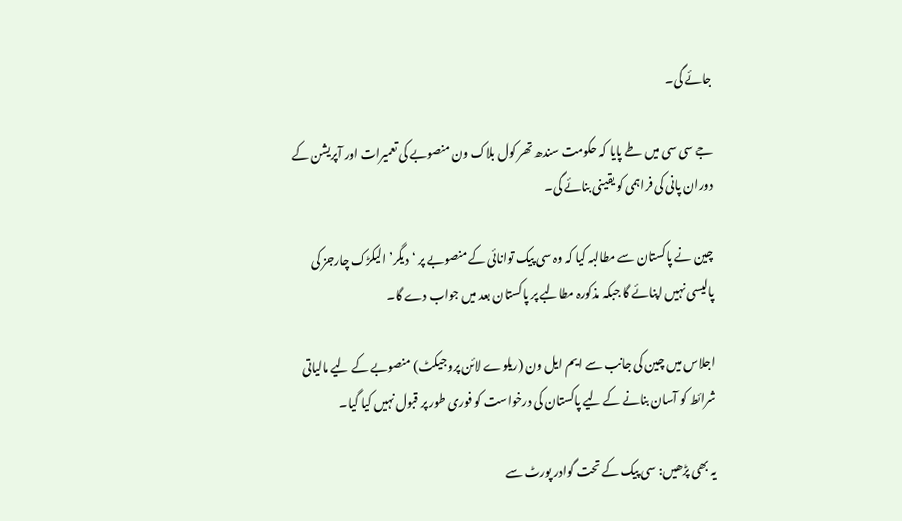جائے گی۔

جے سی سی میں طے پایا کہ حکومت سندھ تھر کول بلاک ون منصوبے کی تعمیرات اور آپریشن کے دوران پانی کی فراہمی کو یقینی بنائے گی۔

چین نے پاکستان سے مطالبہ کیا کہ وہ سی پیک توانائی کے منصوبے پر ‘دیگر’ الیکڑک چارجز کی پالیسی نہیں اپنائے گا جبکہ مذکورہ مطالبے پر پاکستان بعد میں جواب دے گا۔

اجلاس میں چین کی جانب سے ایم ایل ون (ریلوے لائن پروجیکٹ) منصوبے کے لیے مالیاتی شرائط کو آسان بنانے کے لیے پاکستان کی درخواست کو فوری طور پر قبول نہیں کیا گیا۔

یہ بھی پڑھیں: سی پیک کے تحت گوادر پورٹ سے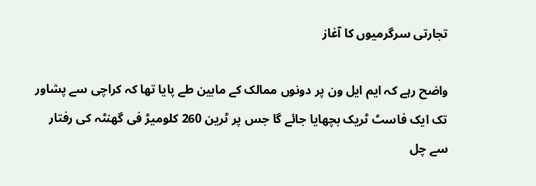تجارتی سرگرمیوں کا آغاز

واضح رہے کہ ایم ایل ون پر دونوں ممالک کے مابین طے پایا تھا کہ کراچی سے پشاور تک ایک فاسٹ ٹریک بچھایا جائے گا جس پر ٹرین 260 کلومیڑ فی گھنٹہ کی رفتار سے چل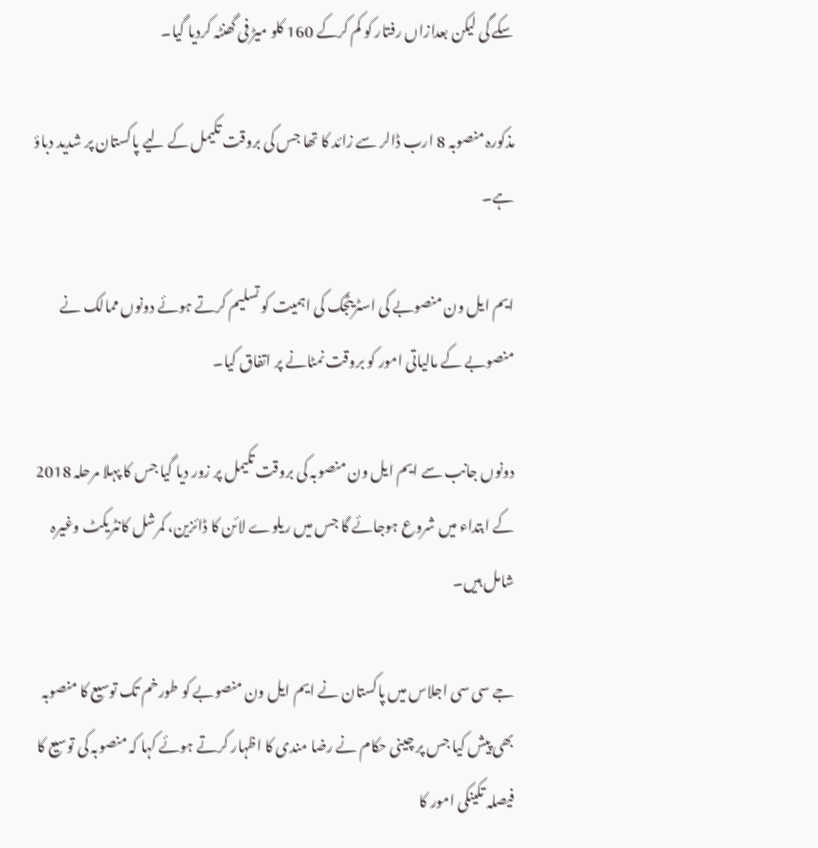سکے گی لیکن بعدازاں رفتار کو کم کرکے 160 کلو میڑ فی گھنٹہ کردیا گیا۔

مذکورہ منصوبہ 8 ارب ڈالر سے زائد کا تھا جس کی بروقت تکیمل کے لیے پاکستان پر شدید دباؤ ہے۔

ایم ایل ون منصوبے کی اسٹریٹجک کی اہمیت کو تسلیم کرتے ہوئے دونوں ممالک نے منصوبے کے مالیاتی امور کو بروقت نمٹانے پر اتفاق کیا۔

دونوں جانب سے ایم ایل ون منصوبہ کی بروقت تکیمل پر زور دیا گیا جس کا پہلا مرحلہ 2018 کے ابتداء میں شروع ہوجائے گا جس میں ریلوے لائن کا ڈائزین، کمرشل کانٹریکٹ وغیرہ شامل ہیں۔

جے سی سی اجلاس میں پاکستان نے ایم ایل ون منصوبے کو طورخم تک توسیع کا منصوبہ بھی پیش کیا جس پر چینی حکام نے رضا مندی کا اظہار کرتے ہوئے کہا کہ منصوبہ کی توسیع کا فیصلہ تکینکی امور کا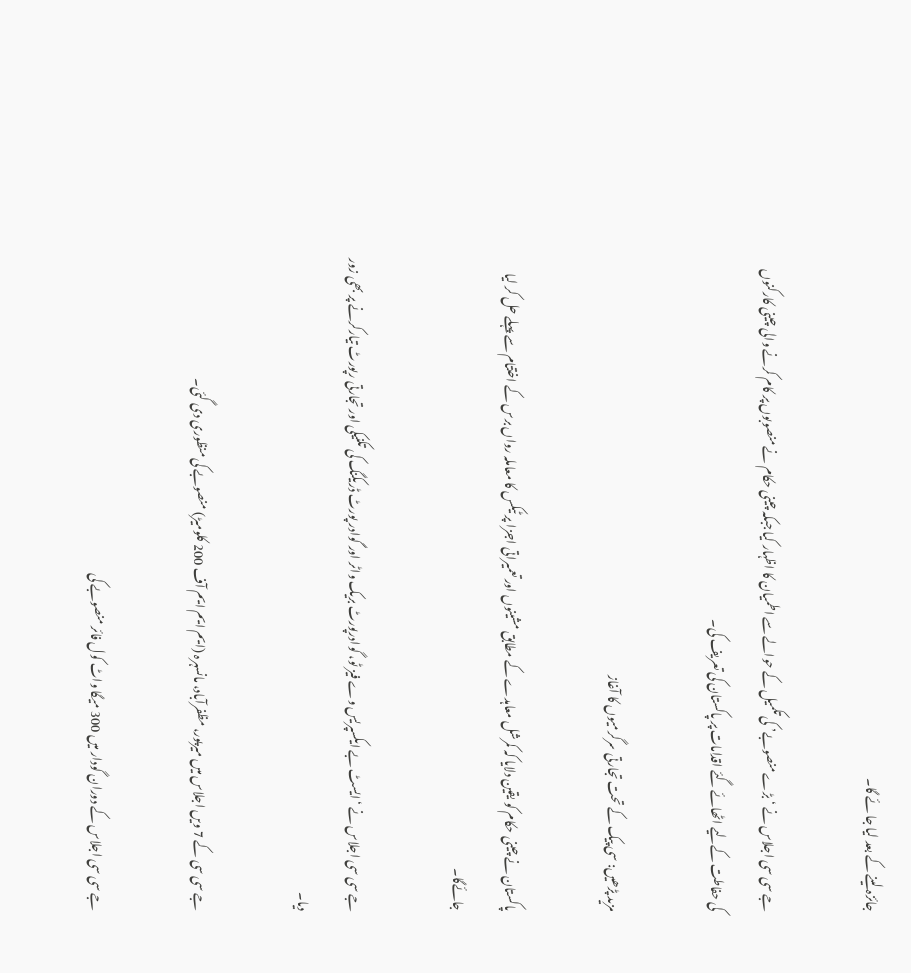جائزہ لینے کے بعد لیا جا ئے گا۔

جے سی سی اجلاس نے ‘بڑے منصوبے’ کی تکمیل کے حوالے سے اطمیان کا اظہار کیا جبکہ چینی حکام نے منصوبوں پر کام کرنے والی چینی کارکنوں کی حفاطت کےلیے اٹھائے گئے اقدامات پر پاکستان کی تعریف کی۔

مزید پڑھیں: سی پیک کے تحت تجارتی سرگرمیوں کا آغاز

پاکستان نے چینی حکام کو یقین دلایا کہ کمرشل معاہدے کے مطابق مشینوں اور تعمیراتی اجزا پر ٹیکس کا معاملہ رواں برس کے اختتام سے پہلے حل کر لیا جائےگا۔

جے سی سی اجلاس نے ‘ایسٹ بے ایکسپریس وے فیز ٹو، گوادرپورٹ بریک واٹر اور گوادر پورٹ ڈریکنگ کی تکنیکی اور تجارتی رپورٹ تیارکرنے پر بھی زور دیا۔

جے سی سی کے 7 ویں اجلاس میں میرپور، مظفرآباد، مانسہرہ (ایم ایم ایم آف 200 کلومیڑ) منصوبے کی منظوری دی گئی۔

جے سی سی اجلاس کے دوران گودار میں 300 میگا واٹ کول فائر منصوبے کی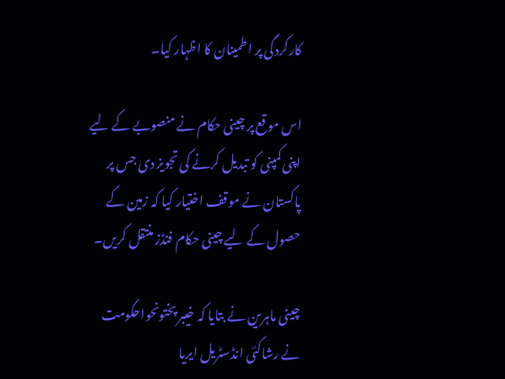کارکردگی پر اطمینان کا اظہار کیا۔

اس موقع پر چینی حکام نے منصوبے کے لیے اپنی کمپنی کو تبدیل کرنے کی تجویز دی جس پر پاکستان نے موقف اختیار کیا کہ زمین کے حصول کے لیے چینی حکام فنڈز منتقل کریں۔

چینی ماہرین نے بتایا کہ خیبر پختونحواحکومت نے رشاکئی انڈسٹریل ایریا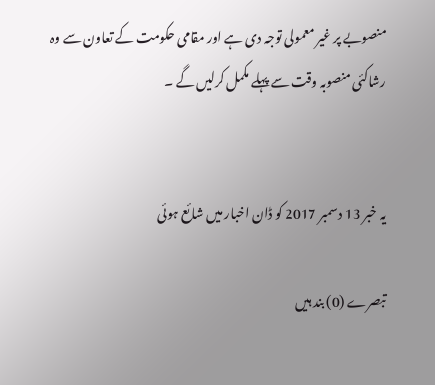منصوبے پر غیر معمولی توجہ دی ہے اور مقامی حکومت کے تعاون سے وہ رشاکئی منصوبہ وقت سے پہلے مکمل کرلیں گے ۔


یہ خبر 13 دسمبر 2017 کو ڈان اخبار میں شائع ہوئی

تبصرے (0) بند ہیں